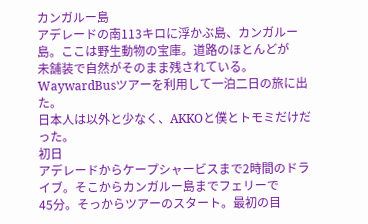カンガルー島
アデレードの南113キロに浮かぶ島、カンガルー島。ここは野生動物の宝庫。道路のほとんどが
未舗装で自然がそのまま残されている。WaywardBusツアーを利用して一泊二日の旅に出た。
日本人は以外と少なく、AKKOと僕とトモミだけだった。
初日
アデレードからケープシャービスまで2時間のドライブ。そこからカンガルー島までフェリーで
45分。そっからツアーのスタート。最初の目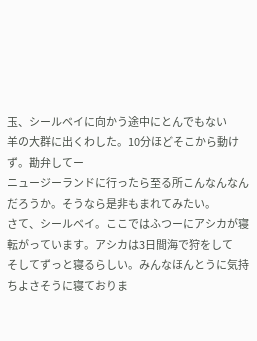玉、シールベイに向かう途中にとんでもない
羊の大群に出くわした。10分ほどそこから動けず。勘弁してー
ニュージーランドに行ったら至る所こんなんなんだろうか。そうなら是非もまれてみたい。
さて、シールベイ。ここではふつーにアシカが寝転がっています。アシカは3日間海で狩をして
そしてずっと寝るらしい。みんなほんとうに気持ちよさそうに寝ておりま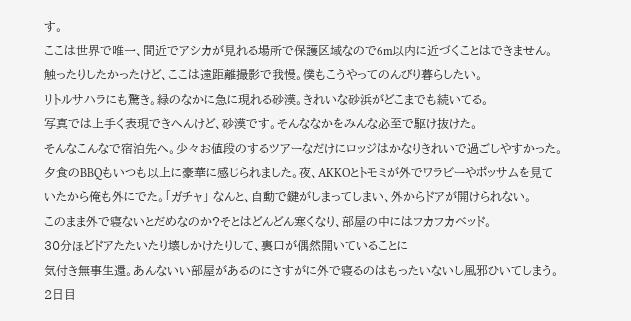す。
ここは世界で唯一、間近でアシカが見れる場所で保護区域なので6m以内に近づくことはできません。
触ったりしたかったけど、ここは遠距離撮影で我慢。僕もこうやってのんびり暮らしたい。
リトルサハラにも驚き。緑のなかに急に現れる砂漠。きれいな砂浜がどこまでも続いてる。
写真では上手く表現できへんけど、砂漠です。そんななかをみんな必至で駆け抜けた。
そんなこんなで宿泊先へ。少々お値段のするツアーなだけにロッジはかなりきれいで過ごしやすかった。
夕食のBBQもいつも以上に豪華に感じられました。夜、AKKOとトモミが外でワラビーやポッサムを見て
いたから俺も外にでた。「ガチャ」 なんと、自動で鍵がしまってしまい、外からドアが開けられない。
このまま外で寝ないとだめなのか?そとはどんどん寒くなり、部屋の中にはフカフカベッド。
30分ほどドアたたいたり壊しかけたりして、裏口が偶然開いていることに
気付き無事生還。あんないい部屋があるのにさすがに外で寝るのはもったいないし風邪ひいてしまう。
2日目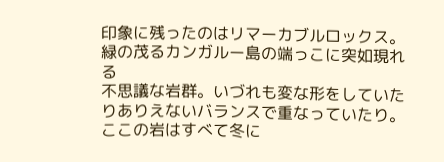印象に残ったのはリマーカブルロックス。緑の茂るカンガルー島の端っこに突如現れる
不思議な岩群。いづれも変な形をしていたりありえないバランスで重なっていたり。
ここの岩はすべて冬に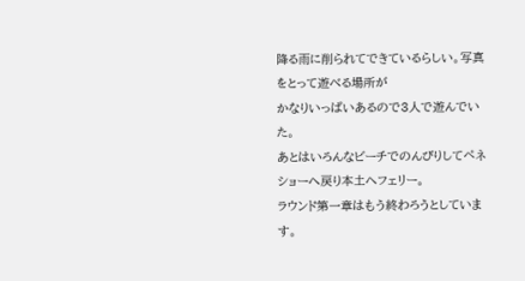降る雨に削られてできているらしい。写真をとって遊べる場所が
かなりいっぱいあるので3人で遊んでいた。
あとはいろんなビーチでのんびりしてペネショーへ戻り本土へフェリー。
ラウンド第一章はもう終わろうとしています。